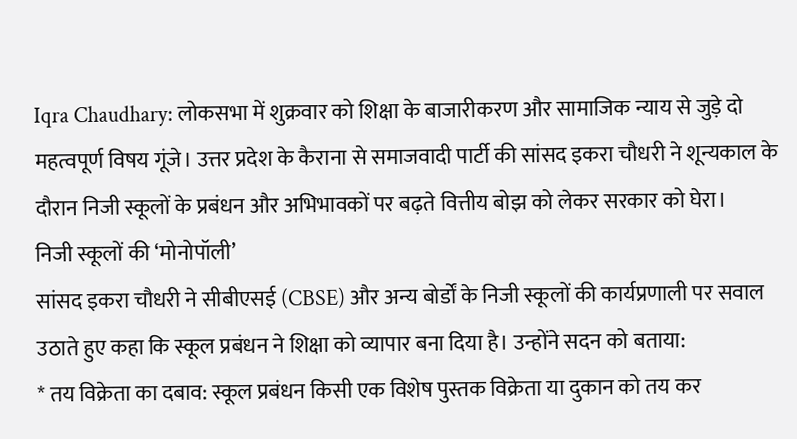Iqra Chaudhary: लोकसभा में शुक्रवार को शिक्षा के बाजारीकरण और सामाजिक न्याय से जुड़े दो महत्वपूर्ण विषय गूंजे। उत्तर प्रदेश के कैराना से समाजवादी पार्टी की सांसद इकरा चौधरी ने शून्यकाल के दौरान निजी स्कूलों के प्रबंधन और अभिभावकों पर बढ़ते वित्तीय बोझ को लेकर सरकार को घेरा।
निजी स्कूलों की ‘मोनोपॉली’
सांसद इकरा चौधरी ने सीबीएसई (CBSE) और अन्य बोर्डों के निजी स्कूलों की कार्यप्रणाली पर सवाल उठाते हुए कहा कि स्कूल प्रबंधन ने शिक्षा को व्यापार बना दिया है। उन्होंने सदन को बताया:
* तय विक्रेता का दबाव: स्कूल प्रबंधन किसी एक विशेष पुस्तक विक्रेता या दुकान को तय कर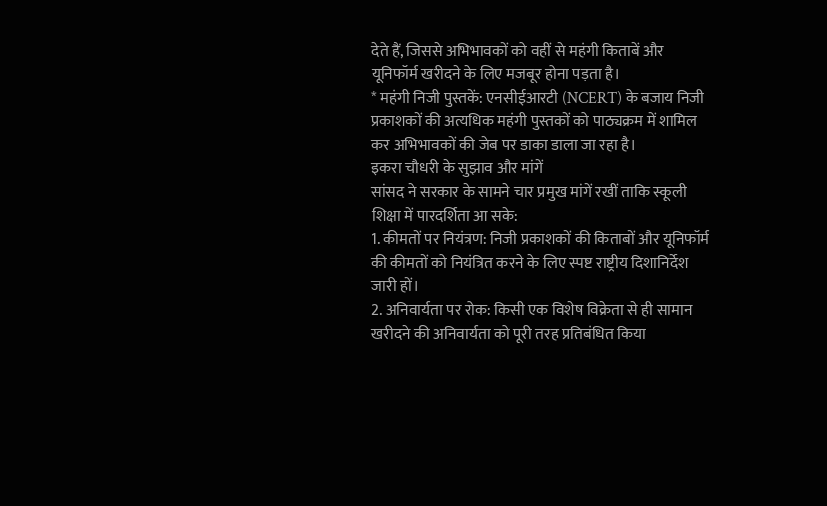देते हैं, जिससे अभिभावकों को वहीं से महंगी किताबें और यूनिफॉर्म खरीदने के लिए मजबूर होना पड़ता है।
* महंगी निजी पुस्तकें: एनसीईआरटी (NCERT) के बजाय निजी प्रकाशकों की अत्यधिक महंगी पुस्तकों को पाठ्यक्रम में शामिल कर अभिभावकों की जेब पर डाका डाला जा रहा है।
इकरा चौधरी के सुझाव और मांगें
सांसद ने सरकार के सामने चार प्रमुख मांगें रखीं ताकि स्कूली शिक्षा में पारदर्शिता आ सके:
1. कीमतों पर नियंत्रण: निजी प्रकाशकों की किताबों और यूनिफॉर्म की कीमतों को नियंत्रित करने के लिए स्पष्ट राष्ट्रीय दिशानिर्देश जारी हों।
2. अनिवार्यता पर रोक: किसी एक विशेष विक्रेता से ही सामान खरीदने की अनिवार्यता को पूरी तरह प्रतिबंधित किया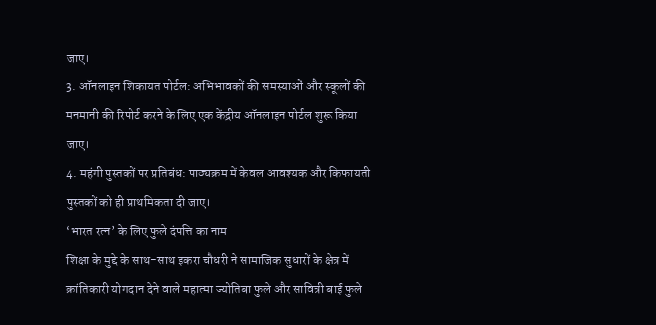जाए।
3. ऑनलाइन शिकायत पोर्टल: अभिभावकों की समस्याओं और स्कूलों की मनमानी की रिपोर्ट करने के लिए एक केंद्रीय ऑनलाइन पोर्टल शुरू किया जाए।
4. महंगी पुस्तकों पर प्रतिबंध: पाठ्यक्रम में केवल आवश्यक और किफायती पुस्तकों को ही प्राथमिकता दी जाए।
‘भारत रत्न’ के लिए फुले दंपत्ति का नाम
शिक्षा के मुद्दे के साथ-साथ इकरा चौधरी ने सामाजिक सुधारों के क्षेत्र में क्रांतिकारी योगदान देने वाले महात्मा ज्योतिबा फुले और सावित्री बाई फुले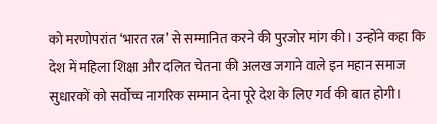को मरणोपरांत ‘भारत रत्न’ से सम्मानित करने की पुरजोर मांग की। उन्होंने कहा कि देश में महिला शिक्षा और दलित चेतना की अलख जगाने वाले इन महान समाज सुधारकों को सर्वोच्च नागरिक सम्मान देना पूरे देश के लिए गर्व की बात होगी।